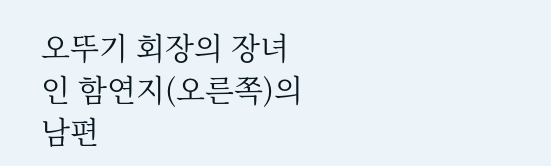오뚜기 회장의 장녀인 함연지(오른쪽)의 남편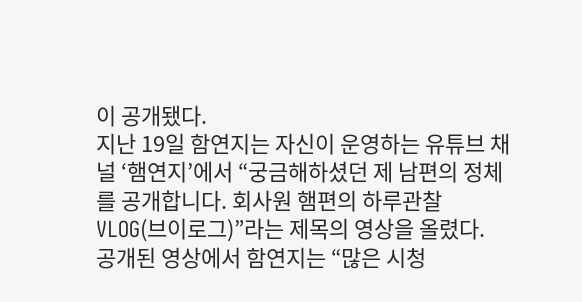이 공개됐다.
지난 19일 함연지는 자신이 운영하는 유튜브 채널 ‘햄연지’에서 “궁금해하셨던 제 남편의 정체를 공개합니다. 회사원 햄편의 하루관찰 VLOG(브이로그)”라는 제목의 영상을 올렸다.
공개된 영상에서 함연지는 “많은 시청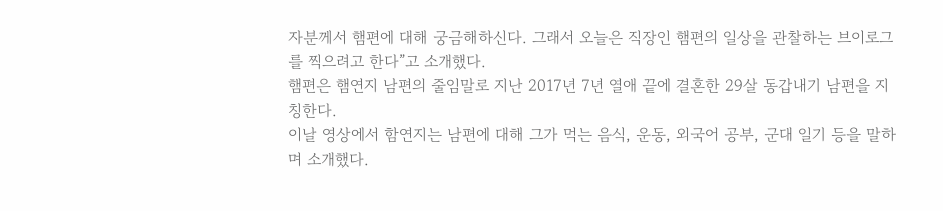자분께서 햄편에 대해 궁금해하신다. 그래서 오늘은 직장인 햄편의 일상을 관찰하는 브이로그를 찍으려고 한다”고 소개했다.
햄편은 햄연지 남편의 줄임말로 지난 2017년 7년 열애 끝에 결혼한 29살 동갑내기 남편을 지칭한다.
이날 영상에서 함연지는 남편에 대해 그가 먹는 음식, 운동, 외국어 공부, 군대 일기 등을 말하며 소개했다.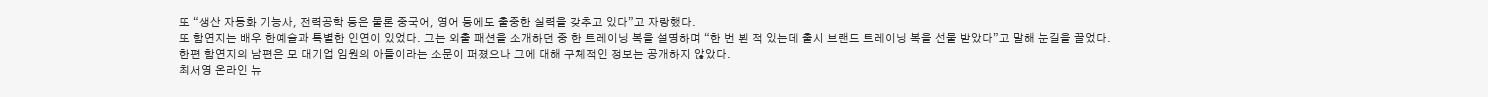또 “생산 자동화 기능사, 전력공학 등은 물론 중국어, 영어 등에도 출중한 실력을 갖추고 있다”고 자랑했다.
또 함연지는 배우 한예슬과 특별한 인연이 있었다. 그는 외출 패션을 소개하던 중 한 트레이닝 복을 설명하며 “한 번 뵌 적 있는데 출시 브랜드 트레이닝 복을 선물 받았다”고 말해 눈길을 끌었다.
한편 함연지의 남편은 모 대기업 임원의 아들이라는 소문이 퍼졌으나 그에 대해 구체적인 정보는 공개하지 않았다.
최서영 온라인 뉴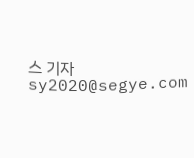스 기자 sy2020@segye.com